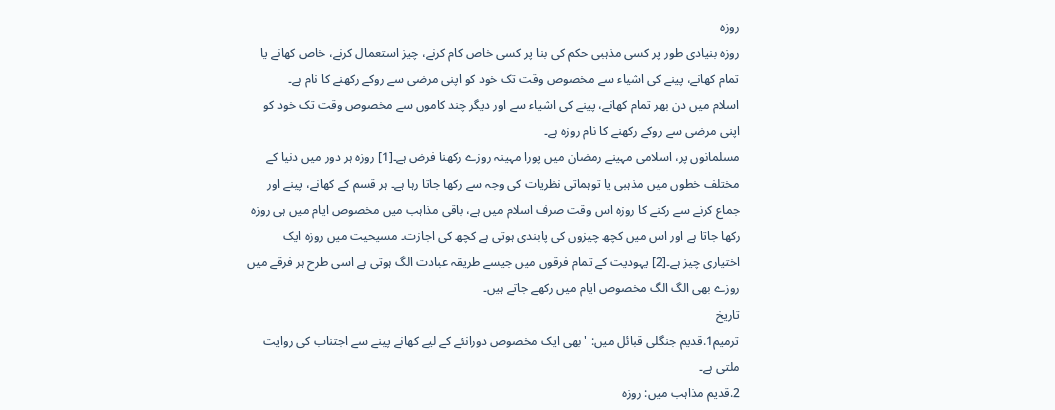روزہ
روزہ بنیادی طور پر کسی مذہبی حکم کی بنا پر کسی خاص کام کرنے، چیز استعمال کرنے، خاص کھانے یا تمام کھانے، پینے کی اشیاء سے مخصوص وقت تک خود کو اپنی مرضی سے روکے رکھنے کا نام ہے۔
اسلام میں دن بھر تمام کھانے، پینے کی اشیاء سے اور دیگر چند کاموں سے مخصوص وقت تک خود کو اپنی مرضی سے روکے رکھنے کا نام روزہ ہے۔
مسلمانوں پر، اسلامی مہینے رمضان میں پورا مہینہ روزے رکھنا فرض ہے۔[1] روزہ ہر دور میں دنیا کے مختلف خطوں میں مذہبی یا توہماتی نظریات کی وجہ سے رکھا جاتا رہا ہے۔ ہر قسم کے کھانے، پینے اور جماع کرنے سے رکنے کا روزہ اس وقت صرف اسلام میں ہے، باقی مذاہب میں مخصوص ایام میں ہی روزہ رکھا جاتا ہے اور اس میں کچھ چیزوں کی پابندی ہوتی ہے کچھ کی اجازت۔ مسیحیت میں روزہ ایک اختیاری چیز ہے۔[2] یہودیت کے تمام فرقوں میں جیسے طریقہ عبادت الگ ہوتی ہے اسی طرح ہر فرقے میں روزے بھی الگ الگ مخصوص ایام میں رکھے جاتے ہیں۔
تاریخ
ترمیم1.قدیم جنگلی قبائل میں: ' بھی ایک مخصوص دورانئے کے لیے کھانے پینے سے اجتناب کی روایت ملتی ہے۔
2.قدیم مذاہب میں: روزہ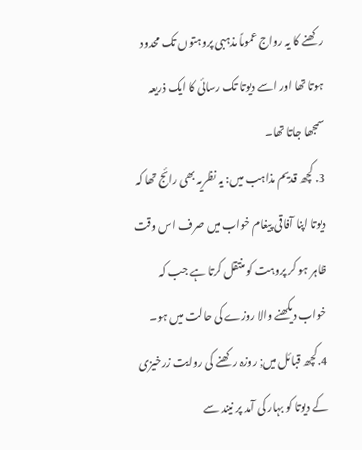رکھنے کا یہ رواج عموماً مذہبی پروہتوں تک محدود ہوتا تھا اور اسے دیوتا تک رسائی کا ایک ذریعہ سمجھا جاتا تھا۔
3. کچھ قدیم مذاہب میں: یہ نظریہ بھی رائج تھا کہ دیوتا اپنا آفاقی پیغام خواب میں صرف اس وقت ظاہر ہو کر پروہت کو منتقل کرتا ہے جب کہ خواب دیکھنے والا روزے کی حالت میں ہو۔
4.کچھ قبائل میں; روزہ رکھنے کی روایت زرخیزی کے دیوتا کو بہار کی آمد پر نیند سے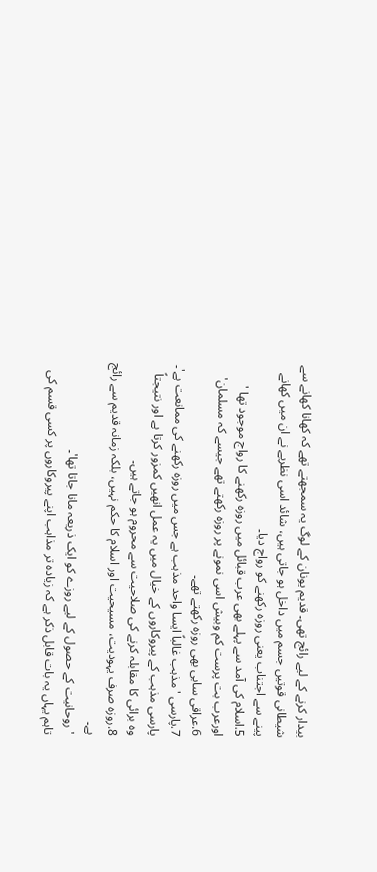بیدار کرنے کے لیے رائج تھی۔ قدیم یونان کے لوگ یہ سمجھتے تھے کہ کھانا کھانے سے شیطانی قوتیں جسم میں داخل ہو جاتی ہیں، شائد اسی نظریے نے ان میں کھانے پینے سے اجتناب یعنی روزہ رکھنے کو رواج دیا۔
5.اسلام کی آمد سے پہلے بھی عرب قبائل میں روزہ رکھنے کا رواج موجود تھا '
اورعرب بت پرست کم وبیش اسی نمونے پر روزہ رکھتے تھے جیسے کہ مسلمان'
6.عراقی سابی بھی روزہ رکھتے تھے۔
7.پارسی 'مذہب غالباً ایسا واحد مذہب ہے جس میں روزہ رکھنے کی ممانعت ہے'۔
پارسی مذہب کے پیروکاروں کے خیال میں یہ عمل انھیں کمزور کرتا ہے اور نتیجتاً وہ برائی کا مقابلہ کرنے کی صلاحیت سے محروم ہو جاتے ہیں۔
8.روزہ صرف یہودیت، مسیحیت اور اسلام کا حکم نہیں، بلکہ زمانہ قدیم سے رائج ہے۔
'روحانیت کے حصول کے لیے روزے کو ایک ذریعہ مانا جاتا تھا'۔
تاہم یہاں یہ بات قابل ذکر ہے کہ زیادہ تر مذاہب اپنے پیروکاروں پر کسی قسم کی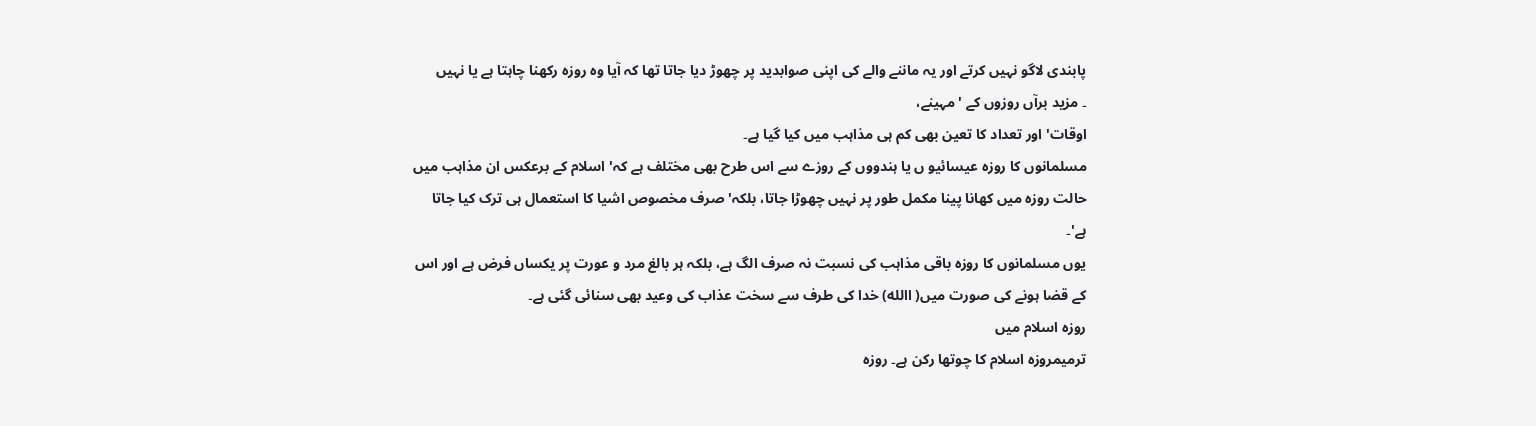پابندی لاگو نہیں کرتے اور یہ ماننے والے کی اپنی صوابدید پر چھوڑ دیا جاتا تھا کہ آیا وہ روزہ رکھنا چاہتا ہے یا نہیں
۔ مزید برآں روزوں کے ' مہینے،
اوقات' اور تعداد کا تعین بھی کم ہی مذاہب میں کیا گیا ہے۔
مسلمانوں کا روزہ عیسائیو ں یا ہندووں کے روزے سے اس طرح بھی مختلف ہے کہ' اسلام کے برعکس ان مذاہب میں حالت روزہ میں کھانا پینا مکمل طور پر نہیں چھوڑا جاتا، بلکہ' صرف مخصوص اشیا کا استعمال ہی ترک کیا جاتا ہے'۔
یوں مسلمانوں کا روزہ باقی مذاہب کی نسبت نہ صرف الگ ہے، بلکہ ہر بالغ مرد و عورت پر یکساں فرض ہے اور اس کے قضا ہونے کی صورت میں( االله) خدا کی طرف سے سخت عذاب کی وعید بھی سنائی گئی ہے۔
روزہ اسلام میں
ترمیمروزہ اسلام کا چوتھا رکن ہے۔ روزہ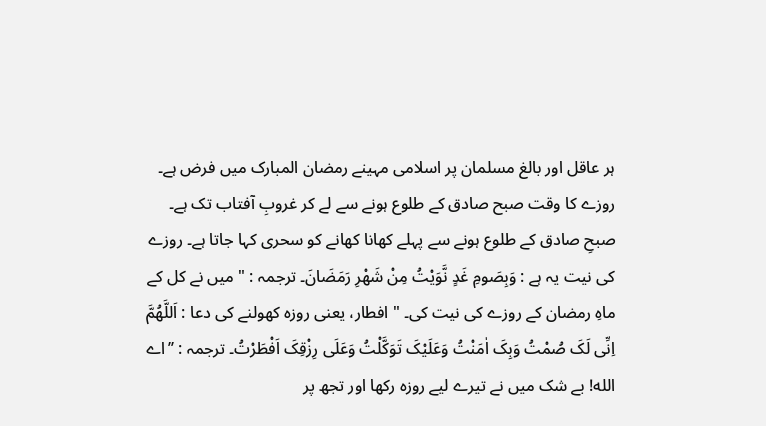ہر عاقل اور بالغ مسلمان پر اسلامی مہینے رمضان المبارک میں فرض ہے۔ روزے کا وقت صبح صادق کے طلوع ہونے سے لے کر غروبِ آفتاب تک ہے۔ صبحِ صادق کے طلوع ہونے سے پہلے کھانا کھانے کو سحری کہا جاتا ہے۔ روزے کی نیت یہ ہے : وَبِصَومِ غَدٍ نَّوَيْتُ مِنْ شَهْرِ رَمَضَانَ۔ ترجمہ : " میں نے کل کے ماہِ رمضان کے روزے کی نیت کی۔ " افطار، یعنی روزہ کھولنے کی دعا : اَللَّهُمَّ اِنِّی لَکَ صُمْتُ وَبِکَ اٰمَنْتُ وَعَلَيْکَ تَوَکَّلْتُ وَعَلَی رِزْقِکَ اَفْطَرْتُ۔ ترجمہ : ’’اے الله! بے شک میں نے تیرے لیے روزہ رکھا اور تجھ پر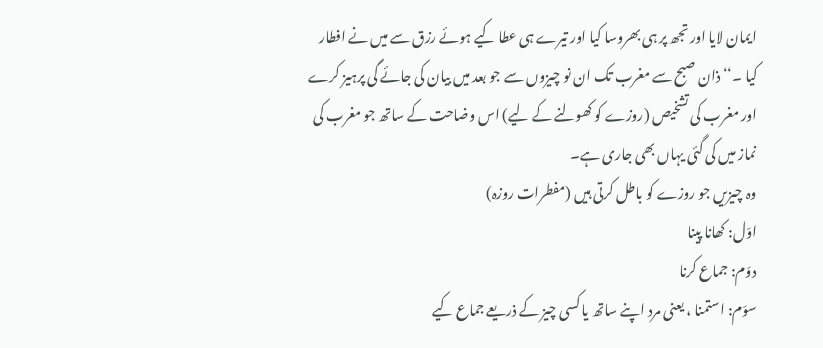ایمان لایا اور تجھ پر ہی بھروسا کیا اور تیرے ہی عطا کیے ہوئے رزق سے میں نے افطار کیا ۔‘‘ ذان صبح سے مغرب تک ان نو چیزوں سے جو بعد میں بیان کی جائے گی پرہیز کرے اور مغرب کی تشخیص (روزے کو کھولنے کے لیے) اس وضاحت کے ساتھ جو مغرب کی نماز میں کی گئی یہاں بھی جاری ہے۔
وہ چیزیں جو روزے کو باطل کرتی ہیں (مفطرات روزہ)
اوّل: کھانا پینا
دوّم: جماع کرنا
سوّم: استمنا ، یعنی مرد اپنے ساتھ یا کسی چیز کے ذریعے جماع کیے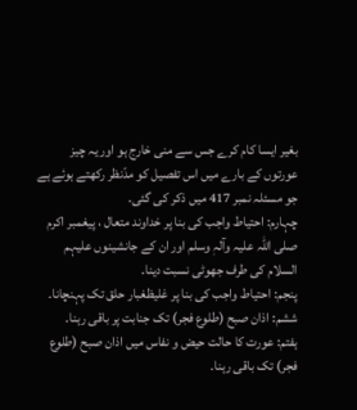بغیر ایسا کام کرے جس سے منی خارج ہو اور یہ چیز عورتوں کے بارے میں اس تفصیل کو مدّنظر رکھتے ہوئے ہے جو مسئلہ نمبر 417 میں ذکر کی گئی۔
چہارم: احتیاط واجب کی بنا پر خداوند متعال ، پیغمبر اکرم صلی اللہ علیہ وآلہٖ وسلم اور ان کے جانشینوں علیہم السلام کی طرف جھوٹی نسبت دینا۔
پنجم: احتیاط واجب کی بنا پر غلیظغبار حلق تک پہنچانا۔
ششم: اذان صبح (طلوع فجر) تک جنابت پر باقی رہنا۔
ہفتم: عورت کا حالت حیض و نفاس میں اذان صبح (طلوع فجر) تک باقی رہنا۔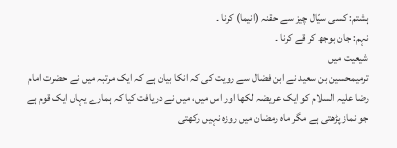ہشتم: کسی سیّال چیز سے حقنہ (انیما) کرنا ۔
نہم: جان بوجھ کر قے کرنا ۔
شیعیت میں
ترمیمحسین بن سعید نے ابن فضال سے رویت کی کہ انکا بیان ہے کہ ایک مرتبہ میں نے حضرت امام رضا علیہ السلام کو ایک عریضہ لکھا اور اس میں، میں نے دریافت کیا کہ ہمارے یہاں ایک قوم ہے جو نماز پڑھتی ہے مگر ماہ رمضان میں روزہ نہیں رکھتی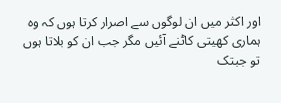اور اکثر میں ان لوگوں سے اصرار کرتا ہوں کہ وہ ہماری کھیتی کاٹنے آئیں مگر جب ان کو بلاتا ہوں تو جبتک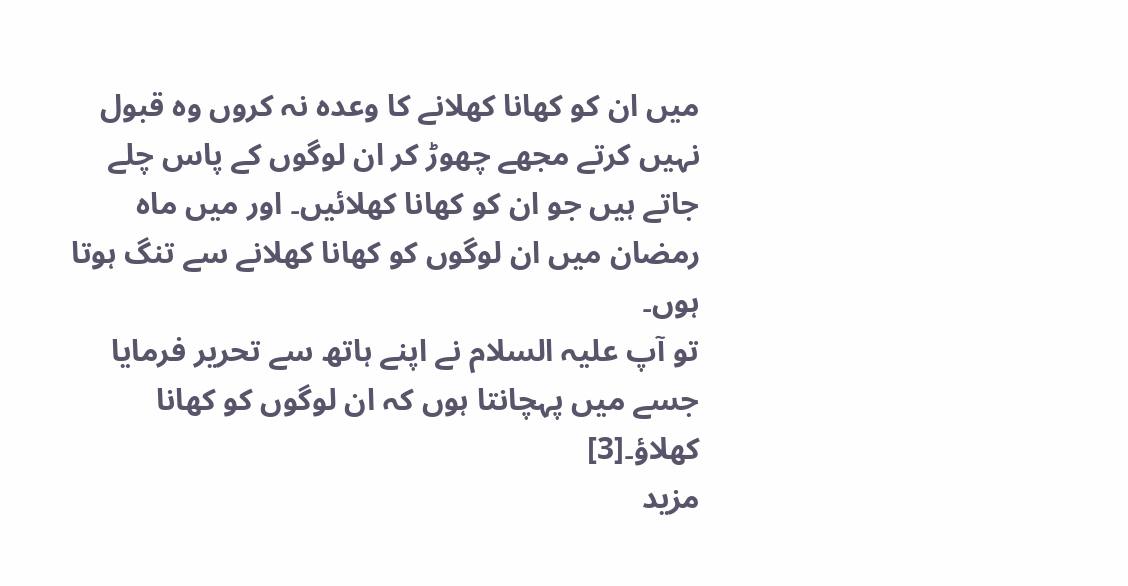میں ان کو کھانا کھلانے کا وعدہ نہ کروں وہ قبول نہیں کرتے مجھے چھوڑ کر ان لوگوں کے پاس چلے جاتے ہیں جو ان کو کھانا کھلائیں۔ اور میں ماہ رمضان میں ان لوگوں کو کھانا کھلانے سے تنگ ہوتا ہوں۔
تو آپ علیہ السلام نے اپنے ہاتھ سے تحریر فرمایا جسے میں پہچانتا ہوں کہ ان لوگوں کو کھانا کھلاؤ۔[3]
مزید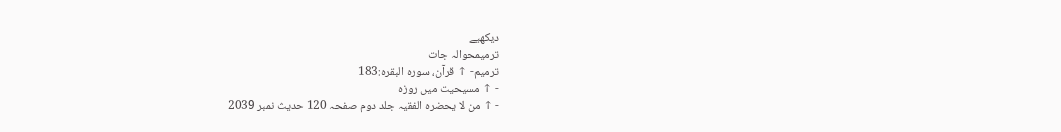دیکھیے
ترمیمحوالہ جات
ترمیم- ↑ قرآن، سورہ البقره:183
- ↑ مسیحیت میں روزہ
- ↑ من لا یحضرہ الفقیہ جلد دوم صفحہ 120 حدیث نمبر 2039